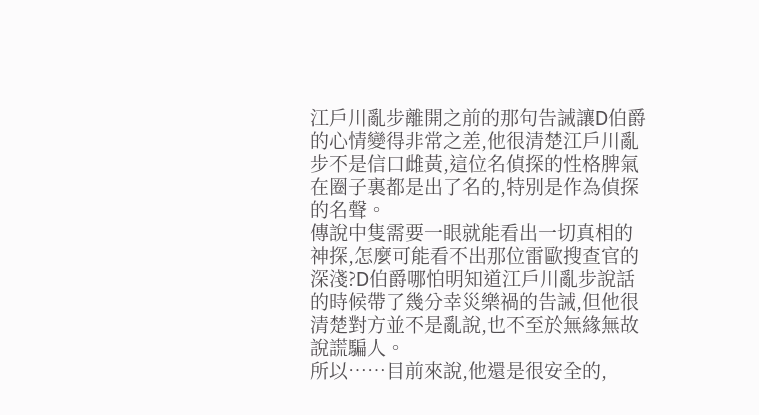江戶川亂步離開之前的那句告誡讓D伯爵的心情變得非常之差,他很清楚江戶川亂步不是信口雌黃,這位名偵探的性格脾氣在圈子裏都是出了名的,特別是作為偵探的名聲。
傳說中隻需要一眼就能看出一切真相的神探,怎麼可能看不出那位雷歐搜查官的深淺?D伯爵哪怕明知道江戶川亂步說話的時候帶了幾分幸災樂禍的告誡,但他很清楚對方並不是亂說,也不至於無緣無故說謊騙人。
所以……目前來說,他還是很安全的,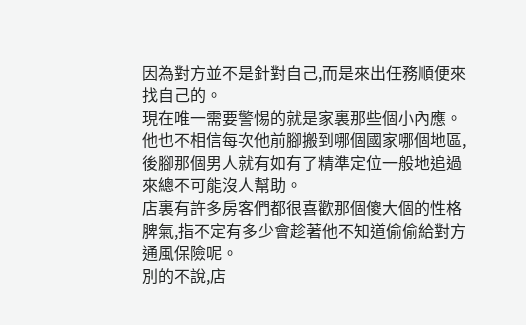因為對方並不是針對自己,而是來出任務順便來找自己的。
現在唯一需要警惕的就是家裏那些個小內應。
他也不相信每次他前腳搬到哪個國家哪個地區,後腳那個男人就有如有了精準定位一般地追過來總不可能沒人幫助。
店裏有許多房客們都很喜歡那個傻大個的性格脾氣,指不定有多少會趁著他不知道偷偷給對方通風保險呢。
別的不說,店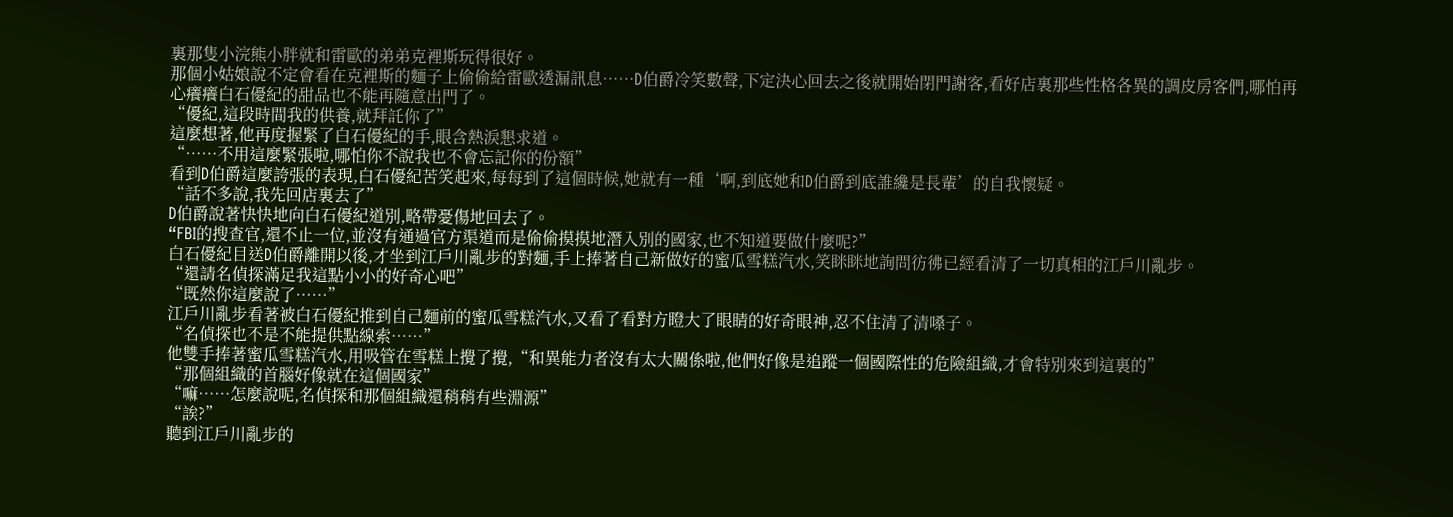裏那隻小浣熊小胖就和雷歐的弟弟克裡斯玩得很好。
那個小姑娘說不定會看在克裡斯的麵子上偷偷給雷歐透漏訊息……D伯爵冷笑數聲,下定決心回去之後就開始閉門謝客,看好店裏那些性格各異的調皮房客們,哪怕再心癢癢白石優紀的甜品也不能再隨意出門了。
“優紀,這段時間我的供養,就拜託你了”
這麼想著,他再度握緊了白石優紀的手,眼含熱淚懇求道。
“……不用這麼緊張啦,哪怕你不說我也不會忘記你的份額”
看到D伯爵這麼誇張的表現,白石優紀苦笑起來,每每到了這個時候,她就有一種‘啊,到底她和D伯爵到底誰纔是長輩’的自我懷疑。
“話不多說,我先回店裏去了”
D伯爵說著快快地向白石優紀道別,略帶憂傷地回去了。
“FBI的搜查官,還不止一位,並沒有通過官方渠道而是偷偷摸摸地潛入別的國家,也不知道要做什麼呢?”
白石優紀目送D伯爵離開以後,才坐到江戶川亂步的對麵,手上捧著自己新做好的蜜瓜雪糕汽水,笑眯眯地詢問彷彿已經看清了一切真相的江戶川亂步。
“還請名偵探滿足我這點小小的好奇心吧”
“既然你這麼說了……”
江戶川亂步看著被白石優紀推到自己麵前的蜜瓜雪糕汽水,又看了看對方瞪大了眼睛的好奇眼神,忍不住清了清嗓子。
“名偵探也不是不能提供點線索……”
他雙手捧著蜜瓜雪糕汽水,用吸管在雪糕上攪了攪,“和異能力者沒有太大關係啦,他們好像是追蹤一個國際性的危險組織,才會特別來到這裏的”
“那個組織的首腦好像就在這個國家”
“嘛……怎麼說呢,名偵探和那個組織還稍稍有些淵源”
“誒?”
聽到江戶川亂步的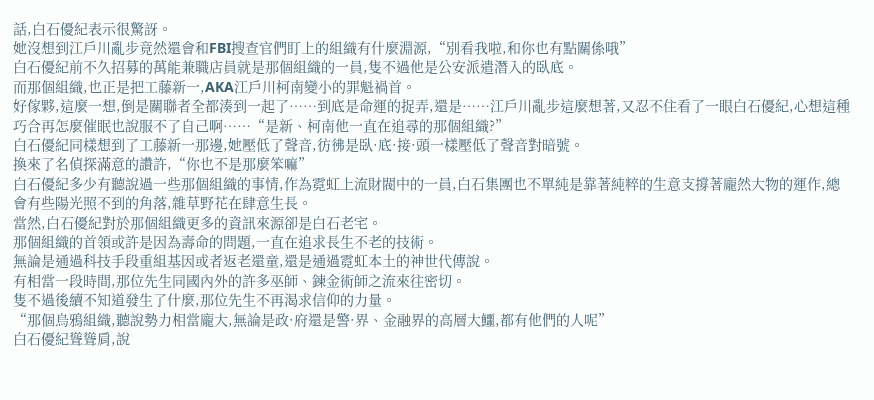話,白石優紀表示很驚訝。
她沒想到江戶川亂步竟然還會和FBI搜查官們盯上的組織有什麼淵源,“別看我啦,和你也有點關係哦”
白石優紀前不久招募的萬能兼職店員就是那個組織的一員,隻不過他是公安派遣潛入的臥底。
而那個組織,也正是把工藤新一,AKA江戶川柯南變小的罪魁禍首。
好傢夥,這麼一想,倒是關聯者全都湊到一起了……到底是命運的捉弄,還是……江戶川亂步這麼想著,又忍不住看了一眼白石優紀,心想這種巧合再怎麼催眠也說服不了自己啊……“是新、柯南他一直在追尋的那個組織?”
白石優紀同樣想到了工藤新一那邊,她壓低了聲音,彷彿是臥·底·接·頭一樣壓低了聲音對暗號。
換來了名偵探滿意的讚許,“你也不是那麼笨嘛”
白石優紀多少有聽說過一些那個組織的事情,作為霓虹上流財閥中的一員,白石集團也不單純是靠著純粹的生意支撐著龐然大物的運作,總會有些陽光照不到的角落,雜草野花在肆意生長。
當然,白石優紀對於那個組織更多的資訊來源卻是白石老宅。
那個組織的首領或許是因為壽命的問題,一直在追求長生不老的技術。
無論是通過科技手段重組基因或者返老還童,還是通過霓虹本土的神世代傳說。
有相當一段時間,那位先生同國內外的許多巫師、鍊金術師之流來往密切。
隻不過後續不知道發生了什麼,那位先生不再渴求信仰的力量。
“那個烏鴉組織,聽說勢力相當龐大,無論是政·府還是警·界、金融界的高層大鱷,都有他們的人呢”
白石優紀聳聳肩,說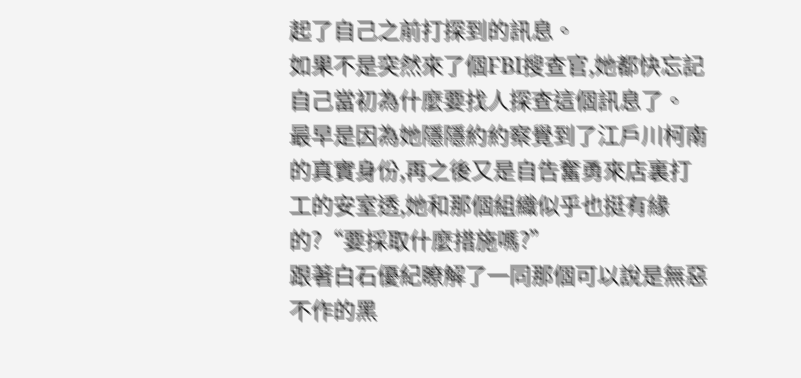起了自己之前打探到的訊息。
如果不是突然來了個FBI搜查官,她都快忘記自己當初為什麼要找人探查這個訊息了。
最早是因為她隱隱約約察覺到了江戶川柯南的真實身份,再之後又是自告奮勇來店裏打工的安室透,她和那個組織似乎也挺有緣的?“要採取什麼措施嗎?”
跟著白石優紀瞭解了一同那個可以說是無惡不作的黑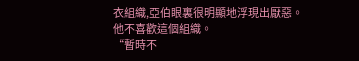衣組織,亞伯眼裏很明顯地浮現出厭惡。
他不喜歡這個組織。
“暫時不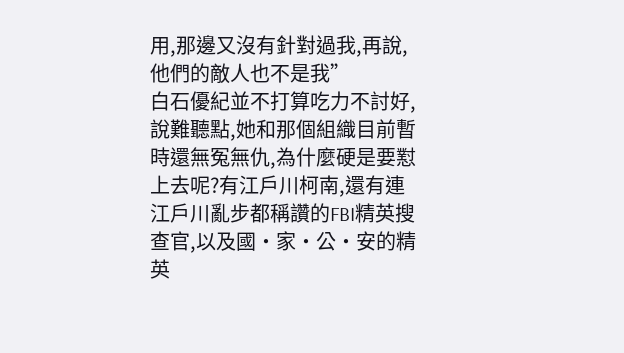用,那邊又沒有針對過我,再說,他們的敵人也不是我”
白石優紀並不打算吃力不討好,說難聽點,她和那個組織目前暫時還無冤無仇,為什麼硬是要懟上去呢?有江戶川柯南,還有連江戶川亂步都稱讚的FBI精英搜查官,以及國·家·公·安的精英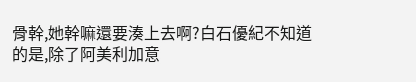骨幹,她幹嘛還要湊上去啊?白石優紀不知道的是,除了阿美利加意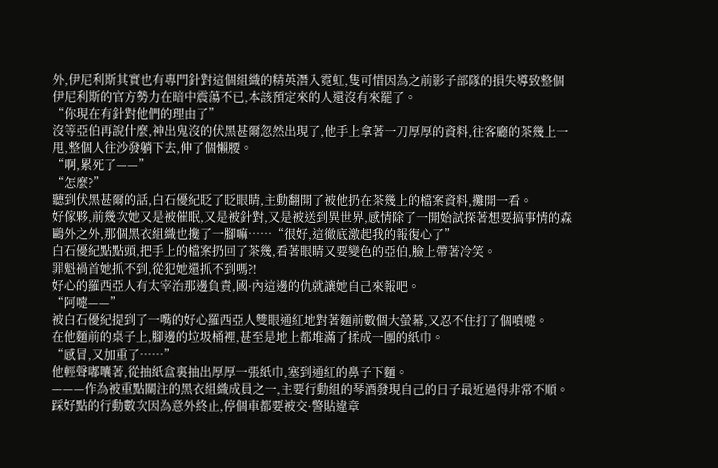外,伊尼利斯其實也有專門針對這個組織的精英潛入霓虹,隻可惜因為之前影子部隊的損失導致整個伊尼利斯的官方勢力在暗中震蕩不已,本該預定來的人還沒有來罷了。
“你現在有針對他們的理由了”
沒等亞伯再說什麼,神出鬼沒的伏黑甚爾忽然出現了,他手上拿著一刀厚厚的資料,往客廳的茶幾上一甩,整個人往沙發躺下去,伸了個懶腰。
“啊,累死了——”
“怎麼?”
聽到伏黑甚爾的話,白石優紀眨了眨眼睛,主動翻開了被他扔在茶幾上的檔案資料,攤開一看。
好傢夥,前幾次她又是被催眠,又是被針對,又是被送到異世界,感情除了一開始試探著想要搞事情的森鷗外之外,那個黑衣組織也攙了一腳嘛……“很好,這徹底激起我的報復心了”
白石優紀點點頭,把手上的檔案扔回了茶幾,看著眼睛又要變色的亞伯,臉上帶著冷笑。
罪魁禍首她抓不到,從犯她還抓不到嗎?!
好心的羅西亞人有太宰治那邊負責,國·內這邊的仇就讓她自己來報吧。
“阿嚏——”
被白石優紀提到了一嘴的好心羅西亞人雙眼通紅地對著麵前數個大螢幕,又忍不住打了個噴嚏。
在他麵前的桌子上,腳邊的垃圾桶裡,甚至是地上都堆滿了揉成一團的紙巾。
“感冒,又加重了……”
他輕聲嘟囔著,從抽紙盒裏抽出厚厚一張紙巾,塞到通紅的鼻子下麵。
———作為被重點關注的黑衣組織成員之一,主要行動組的琴酒發現自己的日子最近過得非常不順。
踩好點的行動數次因為意外終止,停個車都要被交·警貼違章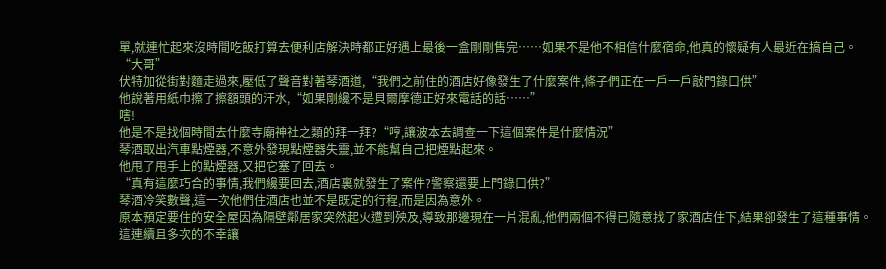單,就連忙起來沒時間吃飯打算去便利店解決時都正好遇上最後一盒剛剛售完……如果不是他不相信什麼宿命,他真的懷疑有人最近在搞自己。
“大哥”
伏特加從街對麵走過來,壓低了聲音對著琴酒道,“我們之前住的酒店好像發生了什麼案件,條子們正在一戶一戶敲門錄口供”
他說著用紙巾擦了擦額頭的汗水,“如果剛纔不是貝爾摩德正好來電話的話……”
嗐!
他是不是找個時間去什麼寺廟神社之類的拜一拜?“哼,讓波本去調查一下這個案件是什麼情況”
琴酒取出汽車點煙器,不意外發現點煙器失靈,並不能幫自己把煙點起來。
他甩了甩手上的點煙器,又把它塞了回去。
“真有這麼巧合的事情,我們纔要回去,酒店裏就發生了案件?警察還要上門錄口供?”
琴酒冷笑數聲,這一次他們住酒店也並不是既定的行程,而是因為意外。
原本預定要住的安全屋因為隔壁鄰居家突然起火遭到殃及,導致那邊現在一片混亂,他們兩個不得已隨意找了家酒店住下,結果卻發生了這種事情。
這連續且多次的不幸讓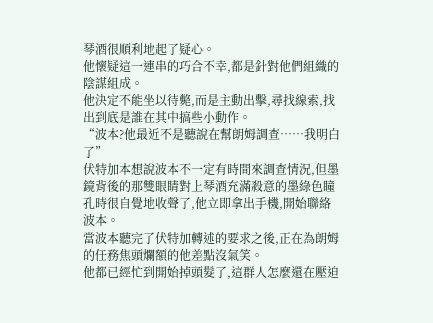琴酒很順利地起了疑心。
他懷疑這一連串的巧合不幸,都是針對他們組織的陰謀組成。
他決定不能坐以待斃,而是主動出擊,尋找線索,找出到底是誰在其中搞些小動作。
“波本?他最近不是聽說在幫朗姆調查……我明白了”
伏特加本想說波本不一定有時間來調查情況,但墨鏡背後的那雙眼睛對上琴酒充滿殺意的墨綠色瞳孔時很自覺地收聲了,他立即拿出手機,開始聯絡波本。
當波本聽完了伏特加轉述的要求之後,正在為朗姆的任務焦頭爛額的他差點沒氣笑。
他都已經忙到開始掉頭髮了,這群人怎麼還在壓迫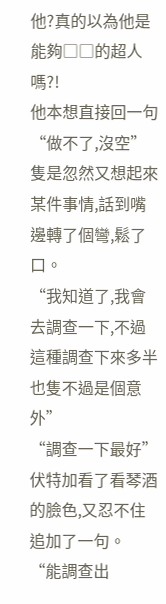他?真的以為他是能夠□□的超人嗎?!
他本想直接回一句“做不了,沒空”
隻是忽然又想起來某件事情,話到嘴邊轉了個彎,鬆了口。
“我知道了,我會去調查一下,不過這種調查下來多半也隻不過是個意外”
“調查一下最好”
伏特加看了看琴酒的臉色,又忍不住追加了一句。
“能調查出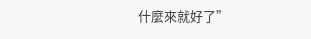什麼來就好了”